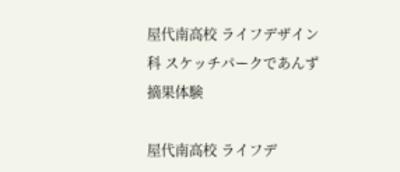屋代南高校 ライフデザイン科 スケッチパークであんず摘果体験

屋代南高校 ライフデ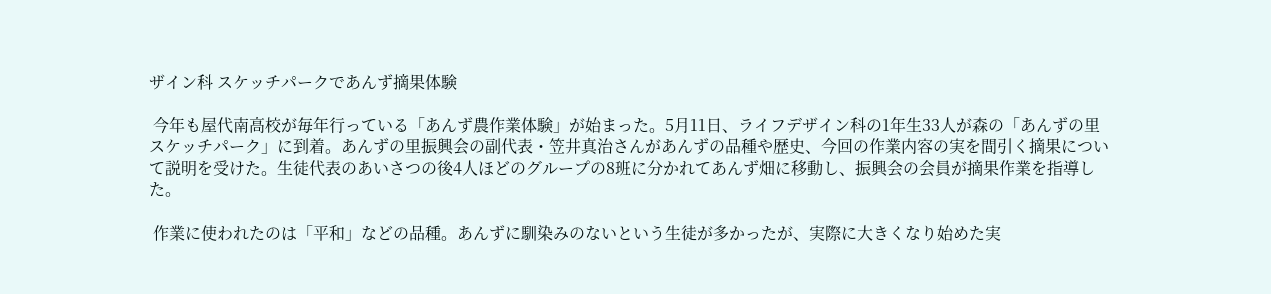ザイン科 スケッチパークであんず摘果体験

 今年も屋代南高校が毎年行っている「あんず農作業体験」が始まった。5月11日、ライフデザイン科の1年生33人が森の「あんずの里スケッチパーク」に到着。あんずの里振興会の副代表・笠井真治さんがあんずの品種や歴史、今回の作業内容の実を間引く摘果について説明を受けた。生徒代表のあいさつの後4人ほどのグループの8班に分かれてあんず畑に移動し、振興会の会員が摘果作業を指導した。

 作業に使われたのは「平和」などの品種。あんずに馴染みのないという生徒が多かったが、実際に大きくなり始めた実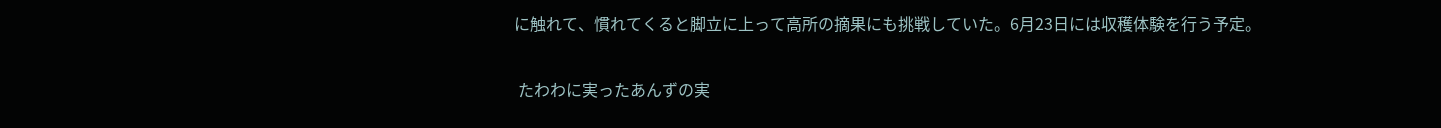に触れて、慣れてくると脚立に上って高所の摘果にも挑戦していた。6月23日には収穫体験を行う予定。

 たわわに実ったあんずの実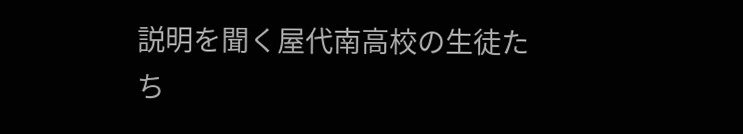説明を聞く屋代南高校の生徒たち